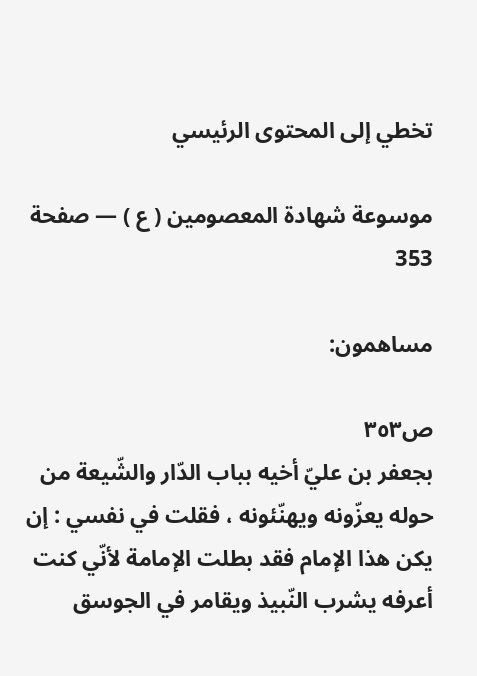تخطي إلى المحتوى الرئيسي

موسوعة شهادة المعصومين ( ع ) — صفحة 353

مساهمون:

ص٣٥٣
بجعفر بن عليّ أخيه بباب الدّار والشّيعة من حوله يعزّونه ويهنّئونه ، فقلت في نفسي : إن يكن هذا الإمام فقد بطلت الإمامة لأنّي كنت أعرفه يشرب النّبيذ ويقامر في الجوسق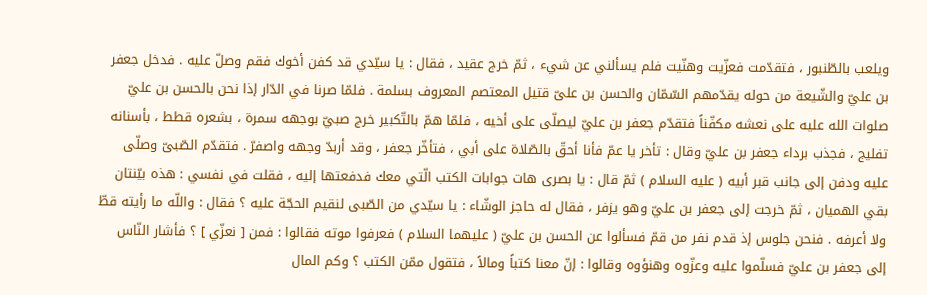ويلعب بالطّنبور ، فتقدّمت فعزّيت وهنّيت فلم يسألني عن شيء ، ثمّ خرج عقيد ، فقال : يا سيّدي قد كفن أخوك فقم وصلّ عليه . فدخل جعفر بن عليّ والشّيعة من حوله يقدّمهم السّمّان والحسن بن علىّ قتيل المعتصم المعروف بسلمة . فلمّا صرنا في الدّار إذا نحن بالحسن بن عليّ صلوات الله عليه على نعشه مكفّناً فتقدّم جعفر بن عليّ ليصلّى على أخيه ، فلمّا همّ بالتّكبير خرج صبيّ بوجهه سمرة ، بشعره قطط ، بأسنانه تفليج ، فجذب برداء جعفر بن عليّ وقال : تأخر يا عمّ فأنا أحقّ بالصّلاة على أبي ، فتأخّر جعفر ، وقد أربدّ وجهه واصفرّ . فتقدّم الصّبىّ وصلّى عليه ودفن إلى جانب قبر أبيه ( عليه السلام ) ثمّ قال : يا بصرى هات جوابات الكتب الّتي معك فدفعتها إليه ، فقلت في نفسي : هذه بيّنتان بقي الهميان ، ثمّ خرجت إلى جعفر بن عليّ وهو يزفر ، فقال له حاجز الوشّاء : يا سيّدي من الصّبى لنقيم الحجّة عليه ؟ فقال : واللّه ما رأيته قطّ ولا أعرفه . فنحن جلوس إذ قدم نفر من قمّ فسألوا عن الحسن بن عليّ ( عليهما السلام ) فعرفوا موته فقالوا : فمن [ نعزّي ] ؟ فأشار النّاس إلى جعفر بن عليّ فسلّموا عليه وعزّوه وهنؤوه وقالوا : إنّ معنا كتباً ومالاً ، فتقول ممّن الكتب ؟ وكم المال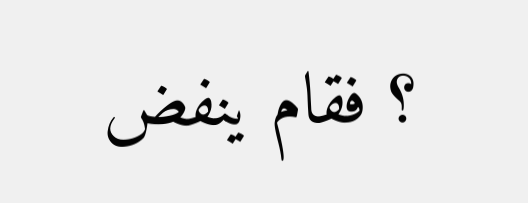؟ فقام ينفض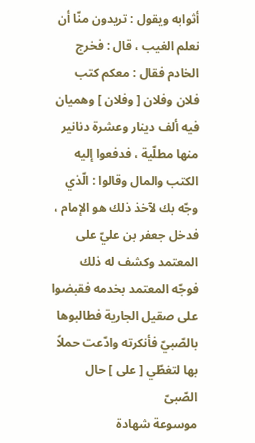أثوابه ويقول : تريدون منّا أن نعلم الغيب ، قال : فخرج الخادم فقال : معكم كتب فلان وفلان [ وفلان ] وهميان فيه ألف دينار وعشرة دنانير منها مطلّية ، فدفعوا إليه الكتب والمال وقالوا : الّذي وجّه بك لآخذ ذلك هو الإمام ، فدخل جعفر بن عليّ على المعتمد وكشف له ذلك فوجّه المعتمد بخدمه فقبضوا على صقيل الجارية فطالبوها بالصّبيّ فأنكرته وادّعت حملاً بها لتغطّي [ على ] حال الصّبىّ
موسوعة شهادة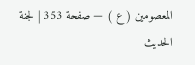المعصومين ( ع ) — صفحة 353 | لجنة الحديث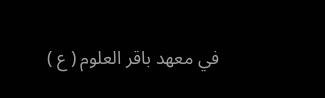في معهد باقر العلوم ( ع )